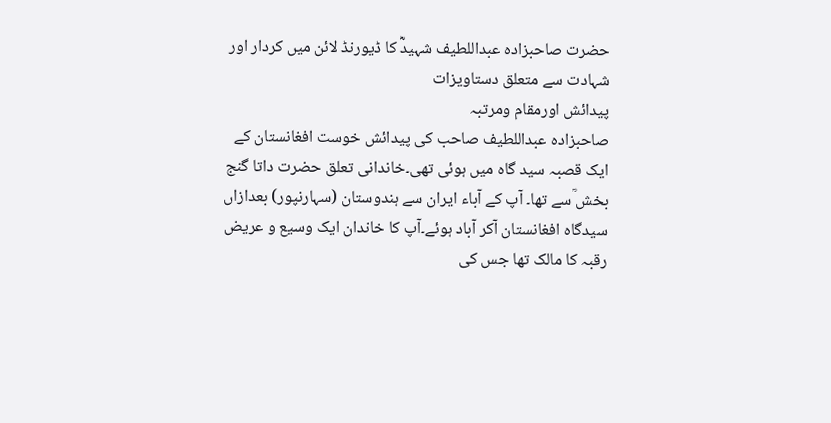حضرت صاحبزادہ عبداللطیف شہیدؓ کا ڈیورنڈ لائن میں کردار اور شہادت سے متعلق دستاویزات
پیدائش اورمقام ومرتبہ
صاحبزادہ عبداللطیف صاحب کی پیدائش خوست افغانستان کے ایک قصبہ سید گاہ میں ہوئی تھی۔خاندانی تعلق حضرت داتا گنج بخش ؒسے تھا۔ آپ کے آباء ایران سے ہندوستان (سہارنپور) بعدازاں سیدگاہ افغانستان آکر آباد ہوئے۔آپ کا خاندان ایک وسیع و عریض رقبہ کا مالک تھا جس کی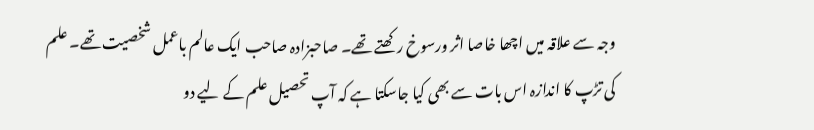وجہ سے علاقہ میں اچھا خاصا اثر ورسوخ رکھتے تھے۔ صاحبزادہ صاحب ایک عالم باعمل شخصیت تھے۔ علم کی تڑپ کا اندازہ اس بات سے بھی کیا جاسکتا ہے کہ آپ تحصیل علم کے لیے دو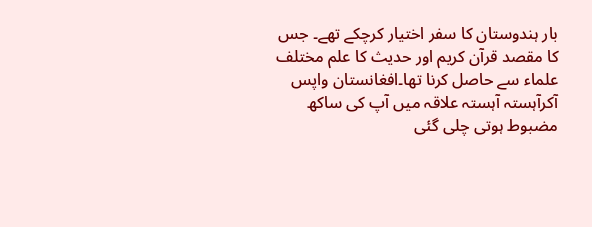بار ہندوستان کا سفر اختیار کرچکے تھے۔ جس کا مقصد قرآن کریم اور حدیث کا علم مختلف علماء سے حاصل کرنا تھا۔افغانستان واپس آکرآہستہ آہستہ علاقہ میں آپ کی ساکھ مضبوط ہوتی چلی گئی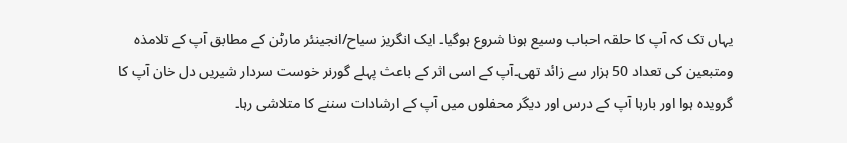یہاں تک کہ آپ کا حلقہ احباب وسیع ہونا شروع ہوگیا۔ ایک انگریز سیاح/انجینئر مارٹن کے مطابق آپ کے تلامذہ ومتبعین کی تعداد 50 ہزار سے زائد تھی۔آپ کے اسی اثر کے باعث پہلے گورنر خوست سردار شیریں دل خان آپ کا گرویدہ ہوا اور بارہا آپ کے درس اور دیگر محفلوں میں آپ کے ارشادات سننے کا متلاشی رہا۔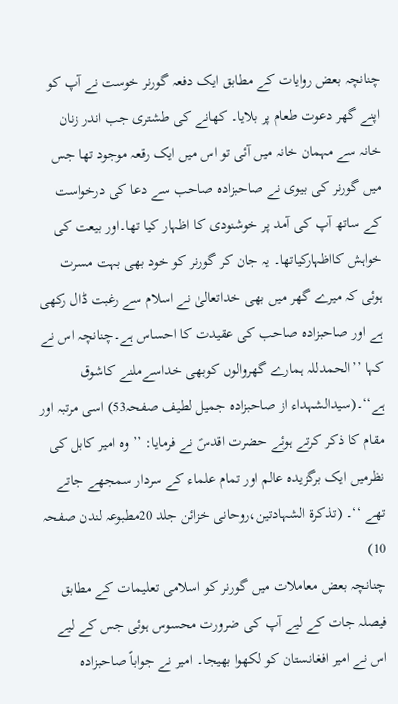چنانچہ بعض روایات کے مطابق ایک دفعہ گورنر خوست نے آپ کو اپنے گھر دعوت طعام پر بلایا۔ کھانے کی طشتری جب اندر زنان خانہ سے مہمان خانہ میں آئی تو اس میں ایک رقعہ موجود تھا جس میں گورنر کی بیوی نے صاحبزادہ صاحب سے دعا کی درخواست کے ساتھ آپ کی آمد پر خوشنودی کا اظہار کیا تھا۔اور بیعت کی خواہش کااظہارکیاتھا۔ یہ جان کر گورنر کو خود بھی بہت مسرت ہوئی کہ میرے گھر میں بھی خداتعالیٰ نے اسلام سے رغبت ڈال رکھی ہے اور صاحبزادہ صاحب کی عقیدت کا احساس ہے۔چنانچہ اس نے کہا ’’الحمدللہ ہمارے گھروالوں کوبھی خداسےملنے کاشوق ہے‘‘۔(سیدالشہداء از صاحبزادہ جمیل لطیف صفحہ53) اسی مرتبہ اور مقام کا ذکر کرتے ہوئے حضرت اقدسؑ نے فرمایا: ’’وہ امیر کابل کی نظرمیں ایک برگزیدہ عالم اور تمام علماء کے سردار سمجھے جاتے تھے ‘‘۔ (تذکرۃ الشہادتین،روحانی خزائن جلد 20مطبوعہ لندن صفحہ 10)
چنانچہ بعض معاملات میں گورنر کو اسلامی تعلیمات کے مطابق فیصلہ جات کے لیے آپ کی ضرورت محسوس ہوئی جس کے لیے اس نے امیر افغانستان کو لکھوا بھیجا۔ امیر نے جواباً صاحبزادہ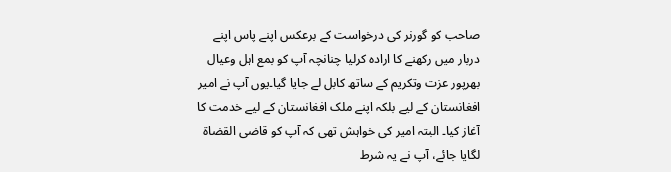صاحب کو گورنر کی درخواست کے برعکس اپنے پاس اپنے دربار میں رکھنے کا ارادہ کرلیا چنانچہ آپ کو بمع اہل وعیال بھرپور عزت وتکریم کے ساتھ کابل لے جایا گیا۔یوں آپ نے امیر افغانستان کے لیے بلکہ اپنے ملک افغانستان کے لیے خدمت کا آغاز کیا۔ البتہ امیر کی خواہش تھی کہ آپ کو قاضی القضاة لگایا جائے، آپ نے یہ شرط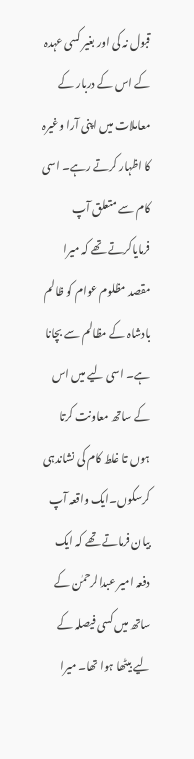قبول نہ کی اور بغیر کسی عہدہ کے اس کے دربار کے معاملات میں اپنی آرا وغیرہ کا اظہار کرتے رہے۔ اسی کام سے متعلق آپ فرمایاکرتے تھے کہ میرا مقصد مظلوم عوام کو ظالم بادشاہ کے مظالم سے بچانا ہے۔ اسی لیے میں اس کے ساتھ معاونت کرتا ہوں تا غلط کام کی نشاندہی کرسکوں۔ایک واقعہ آپ بیان فرماتے تھے کہ ایک دفعہ امیر عبدالرحمٰن کے ساتھ میں کسی فیصلہ کے لیے بیٹھا ہوا تھا۔ میرا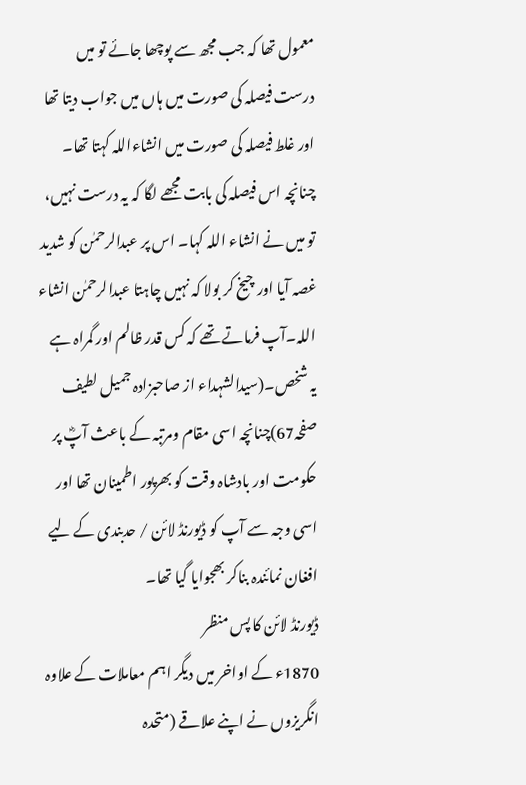معمول تھا کہ جب مجھ سے پوچھا جائے تو میں درست فیصلہ کی صورت میں ہاں میں جواب دیتا تھا اور غلط فیصلہ کی صورت میں انشاءاللہ کہتا تھا۔ چنانچہ اس فیصلہ کی بابت مجھے لگا کہ یہ درست نہیں، تو میں نے انشاء اللہ کہا۔ اس پر عبدالرحمٰن کو شدید غصہ آیا اور چیخ کر بولا کہ نہیں چاہتا عبدالرحمٰن انشاء اللہ۔آپ فرماتے تھے کہ کس قدر ظالم اور گمراہ ہے یہ شخص۔(سیدالشہداء از صاحبزادہ جمیل لطیف صفحہ67)چنانچہ اسی مقام ومرتبہ کے باعث آپؓ پر حکومت اور بادشاہ وقت کو بھرپور اطمینان تھا اور اسی وجہ سے آپ کو ڈیورنڈ لائن / حدبندی کے لیے افغان نمائندہ بناکر بھجوایا گیا تھا۔
ڈیورنڈ لائن کا پس منظر
1870ء کے اواخر میں دیگر اہم معاملات کے علاوہ انگریزوں نے اپنے علاقے (متحدہ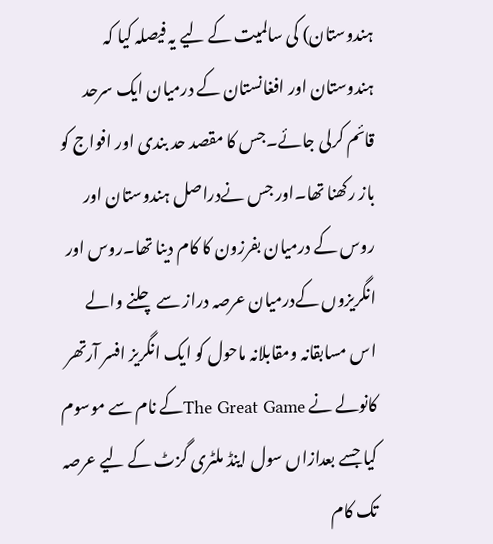ہندوستان) کی سالمیت کے لیے یہ فیصلہ کیا کہ ہندوستان اور افغانستان کے درمیان ایک سرحد قائم کرلی جائے۔جس کا مقصد حد بندی اور افواج کو باز رکھنا تھا۔اور جس نےدراصل ہندوستان اور روس کے درمیان بفرزون کا کام دینا تھا۔روس اور انگریزوں کےدرمیان عرصہ دراز سے چلنے والے اس مسابقانہ ومقابلانہ ماحول کو ایک انگریز افسر آرتھر کانولے نے The Great Gameکے نام سے موسوم کیا جسے بعدازاں سول اینڈ ملٹری گزٹ کے لیے عرصہ تک کام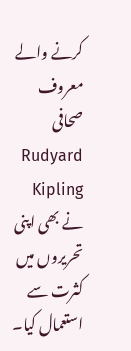کرنے والے معروف صحافی Rudyard Kipling نے بھی اپنی تحریروں میں کثرت سے استعمال کیا۔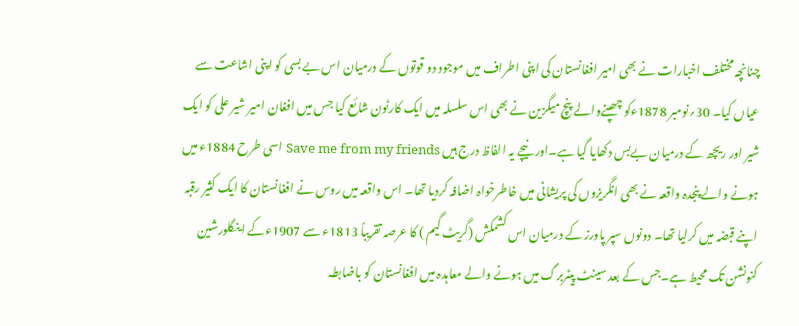چنانچہ مختلف اخبارات نے بھی امیر افغانستان کی اپنی اطراف میں موجود دو قوتوں کے درمیان اس بے بسی کو اپنی اشاعت سے عیاں کیا۔ 30؍نومبر 1878ءکو چھپنےوالے پنچ میگزین نے بھی اس سلسلہ میں ایک کارٹون شائع کیا جس میں افغان امیر شیر علی کو ایک شیر اور ریچھ کے درمیان بےبس دکھایا گیا ہے۔اور نیچے یہ الفاظ درج ہیں Save me from my friends اسی طرح 1884ء میں ہونے والے پنجدہ واقعہ نے بھی انگریزوں کی پریشانی میں خاطرخواہ اضافہ کردیا تھا۔ اس واقعہ میں روس نے افغانستان کا ایک کثیر رقبہ اپنے قبضہ میں کرلیا تھا۔ دونوں سپر پاورز کے درمیان اس کشمکش (گریٹ گیم ) کا عرصہ تقریباً 1813ء سے 1907ءکے اینگلورشین کنونشن تک محیط ہے۔جس کے بعد سینٹ پیٹربرگ میں ہونے والے معاہدہ میں افغانستان کو باضابطہ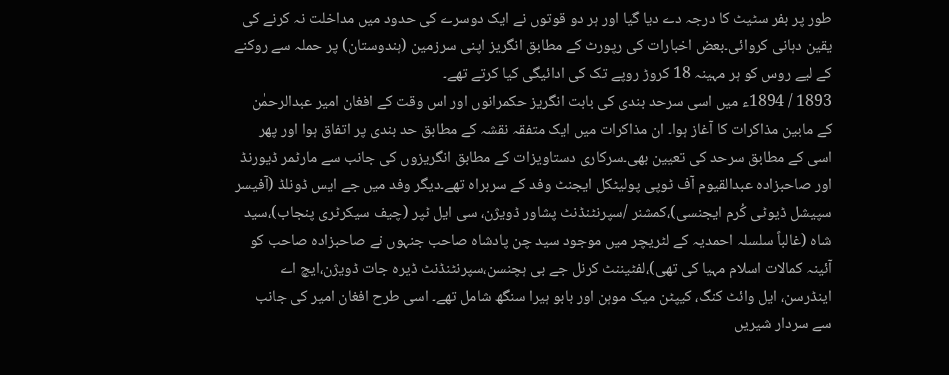طور پر بفر سٹیٹ کا درجہ دے دیا گیا اور ہر دو قوتوں نے ایک دوسرے کی حدود میں مداخلت نہ کرنے کی یقین دہانی کروائی۔بعض اخبارات کی رپورٹ کے مطابق انگریز اپنی سرزمین (ہندوستان) پر حملہ سے روکنے کے لیے روس کو ہر مہینہ 18 کروڑ روپے تک کی ادائیگی کیا کرتے تھے۔
1893 / 1894ء میں اسی سرحد بندی کی بابت انگریز حکمرانوں اور اس وقت کے افغان امیر عبدالرحمٰن کے مابین مذاکرات کا آغاز ہوا۔ ان مذاکرات میں ایک متفقہ نقشہ کے مطابق حد بندی پر اتفاق ہوا اور پھر اسی کے مطابق سرحد کی تعیین بھی۔سرکاری دستاویزات کے مطابق انگریزوں کی جانب سے مارٹمر ڈیورنڈ اور صاحبزادہ عبدالقیوم آف ٹوپی پولیٹکل ایجنٹ وفد کے سربراہ تھے۔دیگر وفد میں جے ایس ڈونلڈ (آفیسر سپیشل ڈیوٹی کُرم ایجنسی)،کمشنر /سپرنٹنڈنٹ پشاور ڈویژن، سی ایل ٹپر (چیف سیکرٹری پنجاب)،سید شاہ (غالباً سلسلہ احمدیہ کے لٹریچر میں موجود سید چن پادشاہ صاحب جنہوں نے صاحبزادہ صاحب کو آئینہ کمالات اسلام مہیا کی تھی)،لفٹیننٹ کرنل جے بی ہچنسن،سپرنٹنڈنٹ ڈیرہ جات ڈویژن،ایچ اے اینڈرسن، ایل وائٹ کنگ، کیپٹن میک موہن اور بابو ہیرا سنگھ شامل تھے۔ اسی طرح افغان امیر کی جانب سے سردار شیریں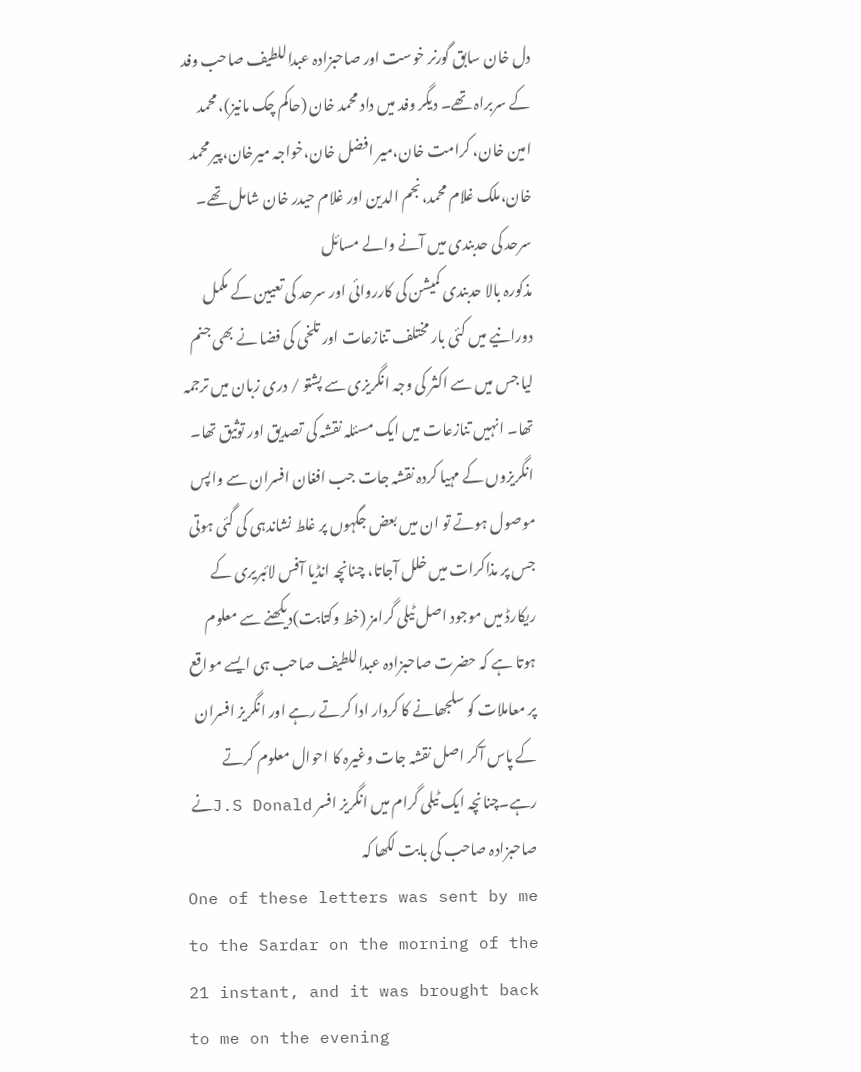دل خان سابق گورنر خوست اور صاحبزادہ عبداللطیف صاحب وفد کے سربراہ تھے۔ دیگر وفد میں داد محمد خان (حاکم چک مانیز)، محمد امین خان، کرامت خان،میر افضل خان،خواجہ میرخان،پیر محمد خان،ملک غلام محمد،نجم الدین اور غلام حیدر خان شامل تھے۔
سرحد کی حدبندی میں آنے والے مسائل
مذکورہ بالا حدبندی کمیشن کی کارروائی اور سرحد کی تعیین کے مکمل دورانیے میں کئی بار مختلف تنازعات اور تلخی کی فضا نے بھی جنم لیا جس میں سے اکثر کی وجہ انگریزی سے پشتو / دری زبان میں ترجمہ تھا۔ انہیں تنازعات میں ایک مسئلہ نقشہ کی تصدیق اور توثیق تھا۔ انگریزوں کے مہیا کردہ نقشہ جات جب افغان افسران سے واپس موصول ہوتے تو ان میں بعض جگہوں پر غلط نشاندہی کی گئی ہوتی جس پر مذاکرات میں خلل آجاتا، چنانچہ انڈیا آفس لائبریری کے ریکارڈ میں موجود اصل ٹیلی گرامز (خط وکتابت)دیکھنے سے معلوم ہوتا ہے کہ حضرت صاحبزادہ عبداللطیف صاحب ہی ایسے مواقع پر معاملات کو سلجھانے کا کردار ادا کرتے رہے اور انگریز افسران کے پاس آکر اصل نقشہ جات وغیرہ کا احوال معلوم کرتے رہے۔چنانچہ ایک ٹیلی گرام میں انگریز افسر J.S Donaldنے صاحبزادہ صاحب کی بابت لکھا کہ
One of these letters was sent by me to the Sardar on the morning of the 21 instant, and it was brought back to me on the evening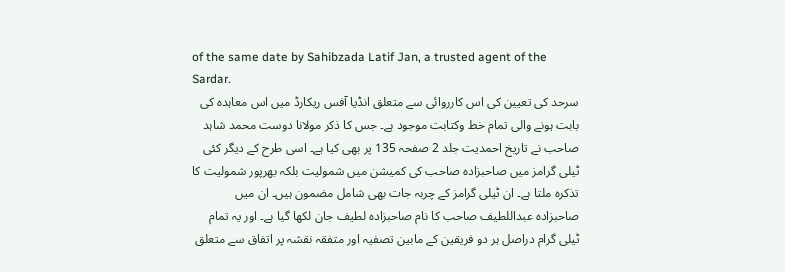of the same date by Sahibzada Latif Jan, a trusted agent of the Sardar.
سرحد کی تعیین کی اس کارروائی سے متعلق انڈیا آفس ریکارڈ میں اس معاہدہ کی بابت ہونے والی تمام خط وکتابت موجود ہے۔ جس کا ذکر مولانا دوست محمد شاہد صاحب نے تاریخ احمدیت جلد 2 صفحہ 135 پر بھی کیا ہے۔ اسی طرح کے دیگر کئی ٹیلی گرامز میں صاحبزادہ صاحب کی کمیشن میں شمولیت بلکہ بھرپور شمولیت کا تذکرہ ملتا ہے۔ ان ٹیلی گرامز کے چربہ جات بھی شامل مضمون ہیں۔ ان میں صاحبزادہ عبداللطیف صاحب کا نام صاحبزادہ لطیف جان لکھا گیا ہے۔ اور یہ تمام ٹیلی گرام دراصل ہر دو فریقین کے مابین تصفیہ اور متفقہ نقشہ پر اتفاق سے متعلق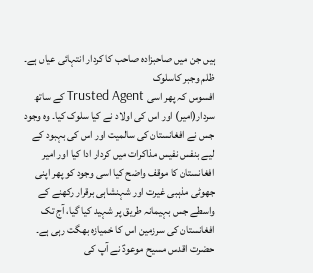ہیں جن میں صاحبزادہ صاحب کا کردار انتہائی عیاں ہے۔
ظلم وجبر کاسلوک
افسوس کہ پھر اسی Trusted Agent کے ساتھ سردار(امیر) اور اس کی اولاد نے کیا سلوک کیا۔ وہ وجود جس نے افغانستان کی سالمیت اور اس کی بہبود کے لیے بنفس نفیس مذاکرات میں کردار ادا کیا اور امیر افغانستان کا موقف واضح کیا اسی وجود کو پھر اپنی جھوٹی مذہبی غیرت اور شہنشاہی برقرار رکھنے کے واسطے جس بہیمانہ طریق پر شہید کیا گیا، آج تک افغانستان کی سرزمین اس کا خمیازہ بھگت رہی ہے۔ حضرت اقدس مسیح موعودؑ نے آپ کی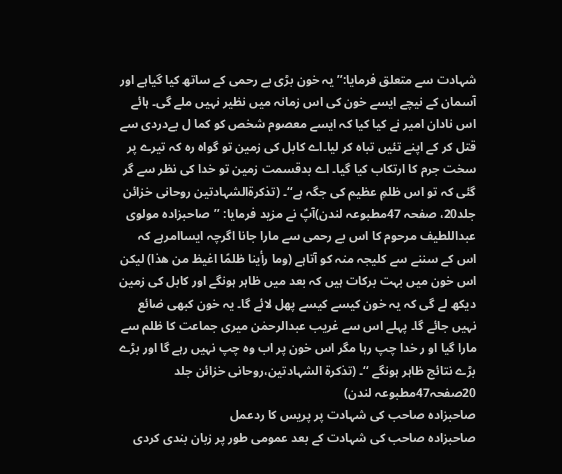شہادت سے متعلق فرمایا:’’یہ خون بڑی بے رحمی کے ساتھ کیا گیاہے اور آسمان کے نیچے ایسے خون کی اس زمانہ میں نظیر نہیں ملے گی۔ ہائے اس نادان امیر نے کیا کیا کہ ایسے معصوم شخص کو کما ل بےدردی سے قتل کر کے اپنے تئیں تباہ کر لیا۔اے کابل کی زمین تو گواہ رہ کہ تیرے پر سخت جرم کا ارتکاب کیا گیا۔ اے بدقسمت زمین تو خدا کی نظر سے گر گئی کہ تو اس ظلمِ عظیم کی جگہ ہے‘‘۔ (تذکرۃالشہادتین روحانی خزائن جلد20، صفحہ 47مطبوعہ لندن)آپؑ نے مزید فرمایا: ’’صاحبزادہ مولوی عبداللطیف مرحوم کا اس بے رحمی سے مارا جانا اگرچہ ایساامرہے کہ اس کے سننے سے کلیجہ منہ کو آتاہے (وما رأینا ظلمًا اغیظ من ھذا) لیکن اس خون میں بہت برکات ہیں کہ بعد میں ظاہر ہونگے اور کابل کی زمین دیکھ لے گی کہ یہ خون کیسے کیسے پھل لائے گا۔ یہ خون کبھی ضائع نہیں جائے گا۔ پہلے اس سے غریب عبدالرحمٰن میری جماعت کا ظلم سے مارا گیا او ر خدا چپ رہا مگر اس خون پر اب وہ چپ نہیں رہے گا اور بڑے بڑے نتائج ظاہر ہونگے ‘‘۔ (تذکرۃ الشہادتین،روحانی خزائن جلد 20صفحہ47مطبوعہ لندن)
صاحبزادہ صاحب کی شہادت پر پریس کا ردعمل
صاحبزادہ صاحب کی شہادت کے بعد عمومی طور پر زبان بندی کردی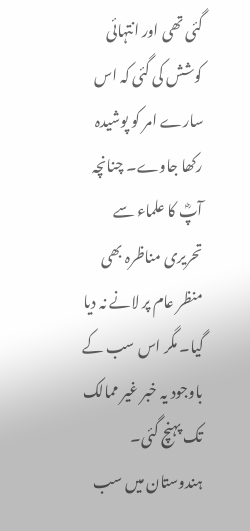گئی تھی اور انتہائی کوشش کی گئی کہ اس سارے امر کو پوشیدہ رکھا جاوے۔ چنانچہ آپؓ کا علماء سے تحریری مناظرہ بھی منظر عام پر لانے نہ دیا گیا۔ مگر اس سب کے باوجود یہ خبر غیر ممالک تک پہنچ گئی۔ ہندوستان میں سب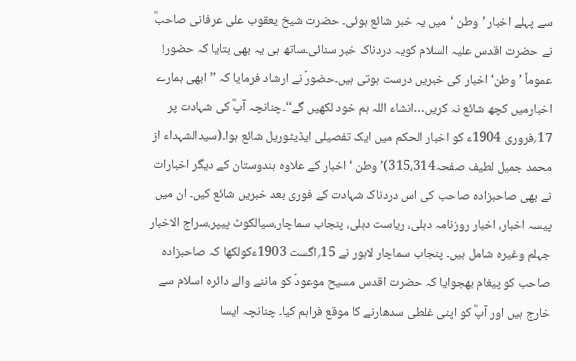سے پہلے اخبار ’وطن ‘میں یہ خبر شائع ہوئی۔ حضرت شیخ یعقوب علی عرفانی صاحبؓ نے حضرت اقدس علیہ السلام کویہ دردناک خبر سنائی۔ساتھ ہی یہ بھی بتایا کہ حضور! عموماً ’وطن‘ اخبار کی خبریں درست ہوتی ہیں۔حضورؑ نے ارشاد فرمایا کہ ’’ابھی ہمارے اخبارمیں کچھ شائع نہ کریں…انشاء اللہ ہم خود لکھیں گے‘‘۔چنانچہ آپؓ کی شہادت پر 17؍فروری 1904ء کو اخبار الحکم میں ایک تفصیلی ایڈیٹوریل شائع ہوا۔(سیدالشہداء از محمد جمیل لطیف صفحہ315،314)’وطن ‘اخبار کے علاوہ ہندوستان کے دیگر اخبارات نے بھی صاحبزادہ صاحب کی اس دردناک شہادت کے فوری بعد خبریں شائع کیں۔ ان میں پیسہ اخبار، اخبار روزنامہ دہلی، ریاست دہلی، پنجاب سماچار،سیالکوٹ پیپر،سراج الاخبار جہلم وغیرہ شامل ہیں۔ پنجاب سماچار لاہور نے 15؍اگست 1903ءکولکھا کہ صاحبزادہ صاحب کو پیغام بھجوایا کہ حضرت اقدس مسیح موعودؑ کو ماننے والے دائرہ اسلام سے خارج ہیں اور آپؓ کو اپنی غلطی سدھارنے کا موقع فراہم کیا۔ چنانچہ ایسا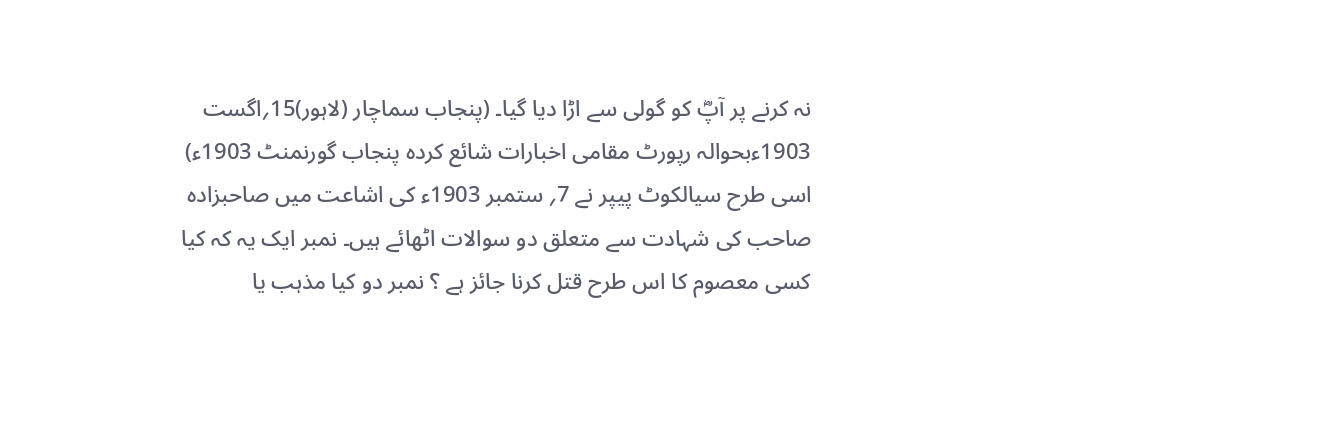نہ کرنے پر آپؓ کو گولی سے اڑا دیا گیا۔ (پنجاب سماچار (لاہور)15؍اگست 1903ءبحوالہ رپورٹ مقامی اخبارات شائع کردہ پنجاب گورنمنٹ 1903ء)
اسی طرح سیالکوٹ پیپر نے 7؍ ستمبر 1903ء کی اشاعت میں صاحبزادہ صاحب کی شہادت سے متعلق دو سوالات اٹھائے ہیں۔ نمبر ایک یہ کہ کیا کسی معصوم کا اس طرح قتل کرنا جائز ہے ؟ نمبر دو کیا مذہب یا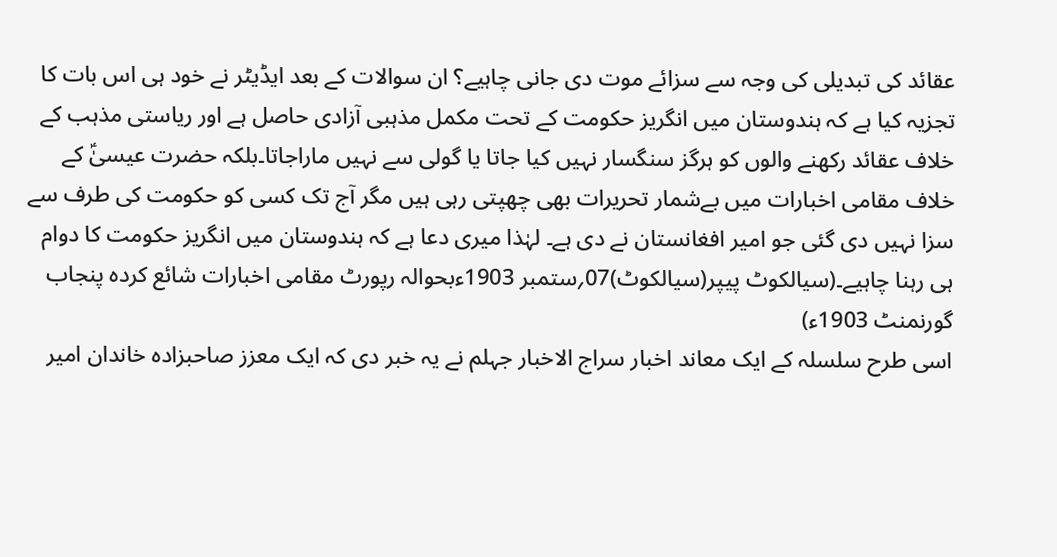عقائد کی تبدیلی کی وجہ سے سزائے موت دی جانی چاہیے؟ ان سوالات کے بعد ایڈیٹر نے خود ہی اس بات کا تجزیہ کیا ہے کہ ہندوستان میں انگریز حکومت کے تحت مکمل مذہبی آزادی حاصل ہے اور ریاستی مذہب کے خلاف عقائد رکھنے والوں کو ہرگز سنگسار نہیں کیا جاتا یا گولی سے نہیں ماراجاتا۔بلکہ حضرت عیسیٰؑ کے خلاف مقامی اخبارات میں بےشمار تحریرات بھی چھپتی رہی ہیں مگر آج تک کسی کو حکومت کی طرف سے سزا نہیں دی گئی جو امیر افغانستان نے دی ہے۔ لہٰذا میری دعا ہے کہ ہندوستان میں انگریز حکومت کا دوام ہی رہنا چاہیے۔(سیالکوٹ پیپر(سیالکوٹ)07؍ستمبر 1903ءبحوالہ رپورٹ مقامی اخبارات شائع کردہ پنجاب گورنمنٹ 1903ء)
اسی طرح سلسلہ کے ایک معاند اخبار سراج الاخبار جہلم نے یہ خبر دی کہ ایک معزز صاحبزادہ خاندان امیر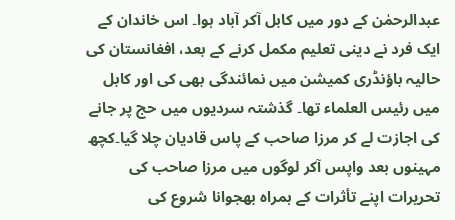عبدالرحمٰن کے دور میں کابل آکر آباد ہوا۔ اس خاندان کے ایک فرد نے دینی تعلیم مکمل کرنے کے بعد، افغانستان کی حالیہ باؤنڈری کمیشن میں نمائندگی بھی کی اور کابل میں رئیس العلماء تھا۔ گذشتہ سردیوں میں حج پر جانے کی اجازت لے کر مرزا صاحب کے پاس قادیان چلا گیا۔کچھ مہینوں بعد واپس آکر لوگوں میں مرزا صاحب کی تحریرات اپنے تأثرات کے ہمراہ بھجوانا شروع کی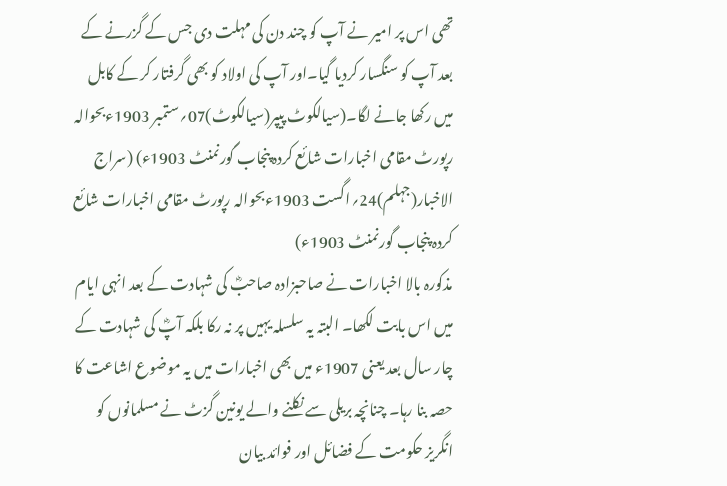تھی اس پر امیر نے آپ کو چند دن کی مہلت دی جس کے گزرنے کے بعد آپ کو سنگسار کردیا گیا۔اور آپ کی اولاد کو بھی گرفتار کر کے کابل میں رکھا جانے لگا۔(سیالکوٹ پیپر(سیالکوٹ)07؍ستمبر 1903ءبحوالہ رپورٹ مقامی اخبارات شائع کردہ پنجاب گورنمنٹ 1903ء) (سراج الاخبار(جہلم)24؍اگست 1903ءبحوالہ رپورٹ مقامی اخبارات شائع کردہ پنجاب گورنمنٹ 1903ء)
مذکورہ بالا اخبارات نے صاحبزادہ صاحبؓ کی شہادت کے بعد انہی ایام میں اس بابت لکھا۔ البتہ یہ سلسلہ یہیں پر نہ رکا بلکہ آپؓ کی شہادت کے چار سال بعد یعنی 1907ء میں بھی اخبارات میں یہ موضوع اشاعت کا حصہ بنا رہا۔ چنانچہ بریلی سے نکلنے والے یونین گزٹ نے مسلمانوں کو انگریز حکومت کے فضائل اور فوائد بیان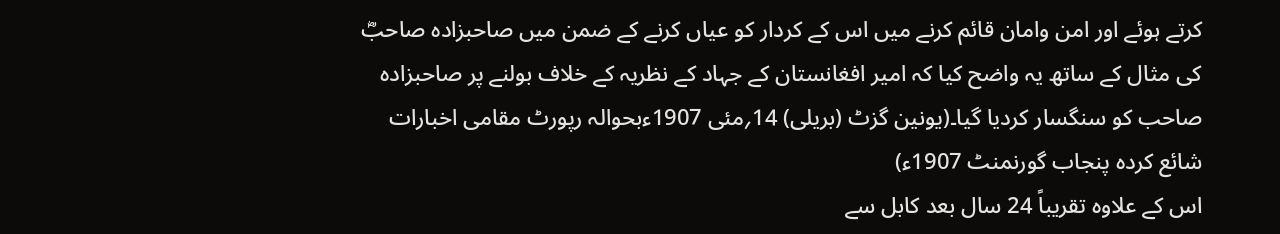کرتے ہوئے اور امن وامان قائم کرنے میں اس کے کردار کو عیاں کرنے کے ضمن میں صاحبزادہ صاحبؓ کی مثال کے ساتھ یہ واضح کیا کہ امیر افغانستان کے جہاد کے نظریہ کے خلاف بولنے پر صاحبزادہ صاحب کو سنگسار کردیا گیا۔(یونین گزٹ (بریلی) 14؍مئی 1907ءبحوالہ رپورٹ مقامی اخبارات شائع کردہ پنجاب گورنمنٹ 1907ء)
اس کے علاوہ تقریباً 24 سال بعد کابل سے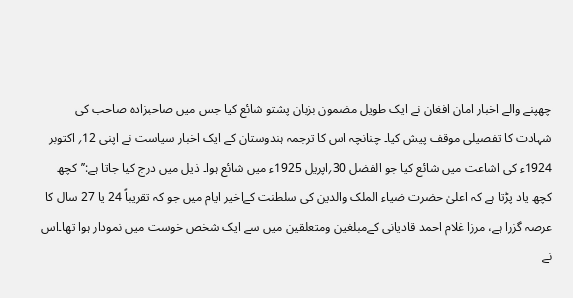چھپنے والے اخبار امان افغان نے ایک طویل مضمون بزبان پشتو شائع کیا جس میں صاحبزادہ صاحب کی شہادت کا تفصیلی موقف پیش کیا۔ چنانچہ اس کا ترجمہ ہندوستان کے ایک اخبار سیاست نے اپنی 12؍ اکتوبر 1924ء کی اشاعت میں شائع کیا جو الفضل 30؍اپریل 1925ء میں شائع ہوا۔ ذیل میں درج کیا جاتا ہے:’’کچھ کچھ یاد پڑتا ہے کہ اعلیٰ حضرت ضیاء الملک والدین کی سلطنت کےاخیر ایام میں جو کہ تقریباً 24 یا 27 سال کا عرصہ گزرا ہے، مرزا غلام احمد قادیانی کےمبلغین ومتعلقین میں سے ایک شخص خوست میں نمودار ہوا تھا۔اس نے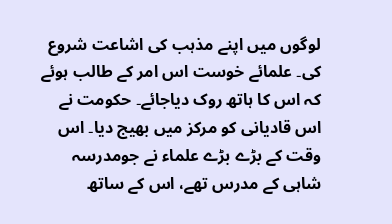لوگوں میں اپنے مذہب کی اشاعت شروع کی۔ علمائے خوست اس امر کے طالب ہوئے کہ اس کا ہاتھ روک دیاجائے۔ حکومت نے اس قادیانی کو مرکز میں بھیج دیا۔ اس وقت کے بڑے بڑے علماء نے جومدرسہ شاہی کے مدرس تھے، اس کے ساتھ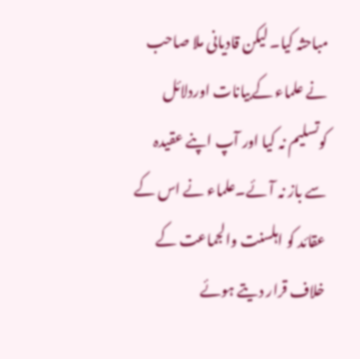مباحثہ کیا۔ لیکن قادیانی ملا صاحب نے علماء کےبیانات اوردلائل کوتسلیم نہ کیا اور آپ اپنے عقیدہ سے باز نہ آئے۔علماء نے اس کے عقائد کو اہلسنت والجماعت کے خلاف قرار دیتے ہوئے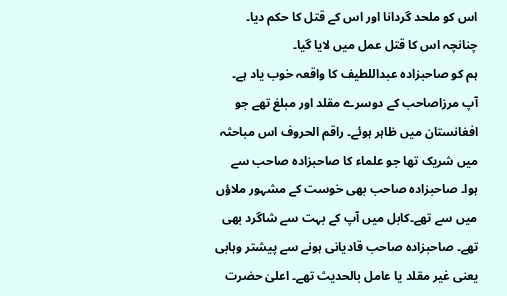اس کو ملحد گردانا اور اس کے قتل کا حکم دیا۔ چنانچہ اس کا قتل عمل میں لایا گیا۔
ہم کو صاحبزادہ عبداللطیف کا واقعہ خوب یاد ہے۔ آپ مرزاصاحب کے دوسرے مقلد اور مبلغ تھے جو افغانستان میں ظاہر ہوئے۔ راقم الحروف اس مباحثہ میں شریک تھا جو علماء کا صاحبزادہ صاحب سے ہوا۔ صاحبزادہ صاحب بھی خوست کے مشہور ملاؤں میں سے تھے۔کابل میں آپ کے بہت سے شاگرد بھی تھے۔ صاحبزادہ صاحب قادیانی ہونے سے پیشتر وہابی یعنی غیر مقلد یا عامل بالحدیث تھے۔ اعلیٰ حضرت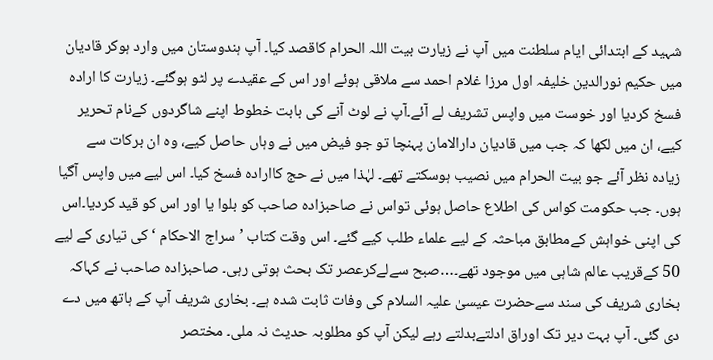شہید کے ابتدائی ایام سلطنت میں آپ نے زیارت بیت اللہ الحرام کاقصد کیا۔ آپ ہندوستان میں وارد ہوکر قادیان میں حکیم نورالدین خلیفہ اول مرزا غلام احمد سے ملاقی ہوئے اور اس کے عقیدے پر لٹو ہوگئے۔ زیارت کا ارادہ فسخ کردیا اور خوست میں واپس تشریف لے آئے۔آپ نے لوٹ آنے کی بابت خطوط اپنے شاگردوں کےنام تحریر کیے، ان میں لکھا کہ جب میں قادیان دارالامان پہنچا تو جو فیض میں نے وہاں حاصل کیے، وہ ان برکات سے زیادہ نظر آئے جو بیت الحرام میں نصیب ہوسکتے تھے۔ لہٰذا میں نے حج کاارادہ فسخ کیا۔ اس لیے میں واپس آگیا ہوں۔ جب حکومت کواس کی اطلاع حاصل ہوئی تواس نے صاحبزادہ صاحب کو بلوا یا اور اس کو قید کردیا۔اس کی اپنی خواہش کےمطابق مباحثہ کے لیے علماء طلب کیے گئے۔ اس وقت کتاب ’سراج الاحکام ‘کی تیاری کے لیے 50 کےقریب عالم شاہی میں موجود تھے۔…صبح سےلےکرعصر تک بحث ہوتی رہی۔ صاحبزادہ صاحب نے کہاکہ بخاری شریف کی سند سےحضرت عیسیٰ علیہ السلام کی وفات ثابت شدہ ہے۔ بخاری شریف آپ کے ہاتھ میں دے دی گئی۔ آپ بہت دیر تک اوراق ادلتےبدلتے رہے لیکن آپ کو مطلوبہ حدیث نہ ملی۔ مختصر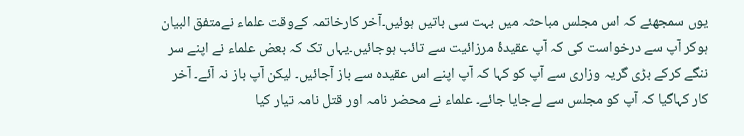یوں سمجھئے کہ اس مجلس مباحثہ میں بہت سی باتیں ہوئیں۔آخر کارخاتمہ کےوقت علماء نےمتفق البیان ہوکر آپ سے درخواست کی کہ آپ عقیدۂ مرزائیت سے تائب ہوجائیں۔یہاں تک کہ بعض علماء نے اپنے سر ننگے کرکے بڑی گریہ وزاری سے آپ کو کہا کہ آپ اپنے اس عقیدہ سے باز آجائیں۔ لیکن آپ باز نہ آئے۔ آخر کار کہاگیا کہ آپ کو مجلس سے لےجایا جائے۔ علماء نے محضر نامہ اور قتل نامہ تیار کیا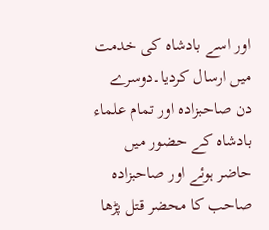اور اسے بادشاہ کی خدمت میں ارسال کردیا۔دوسرے دن صاحبزادہ اور تمام علماء بادشاہ کے حضور میں حاضر ہوئے اور صاحبزادہ صاحب کا محضر قتل پڑھا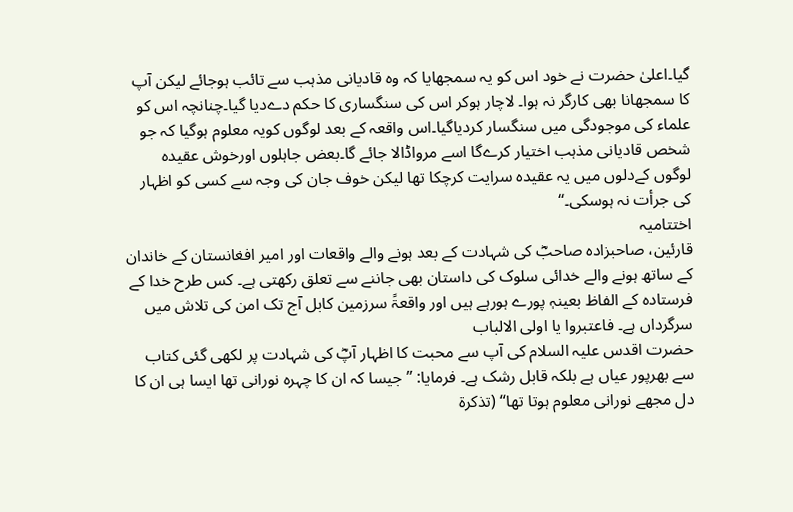گیا۔اعلیٰ حضرت نے خود اس کو یہ سمجھایا کہ وہ قادیانی مذہب سے تائب ہوجائے لیکن آپ کا سمجھانا بھی کارگر نہ ہوا۔ لاچار ہوکر اس کی سنگساری کا حکم دےدیا گیا۔چنانچہ اس کو علماء کی موجودگی میں سنگسار کردیاگیا۔اس واقعہ کے بعد لوگوں کویہ معلوم ہوگیا کہ جو شخص قادیانی مذہب اختیار کرےگا اسے مرواڈالا جائے گا۔بعض جاہلوں اورخوش عقیدہ لوگوں کےدلوں میں یہ عقیدہ سرایت کرچکا تھا لیکن خوف جان کی وجہ سے کسی کو اظہار کی جرأت نہ ہوسکی۔‘‘
اختتامیہ
قارئین، صاحبزادہ صاحبؓ کی شہادت کے بعد ہونے والے واقعات اور امیر افغانستان کے خاندان کے ساتھ ہونے والے خدائی سلوک کی داستان بھی جاننے سے تعلق رکھتی ہے۔ کس طرح خدا کے فرستادہ کے الفاظ بعینہٖ پورے ہورہے ہیں اور واقعۃً سرزمین کابل آج تک امن کی تلاش میں سرگرداں ہے۔ فاعتبروا یا اولی الالباب
حضرت اقدس علیہ السلام کی آپ سے محبت کا اظہار آپؓ کی شہادت پر لکھی گئی کتاب سے بھرپور عیاں ہے بلکہ قابل رشک ہے۔ فرمایا: ’’جیسا کہ ان کا چہرہ نورانی تھا ایسا ہی ان کا دل مجھے نورانی معلوم ہوتا تھا‘‘ (تذکرۃ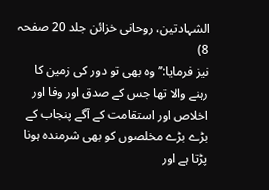الشہادتین، روحانی خزائن جلد 20 صفحہ 8)
نیز فرمایا:’’وہ بھی تو دور کی زمین کا رہنے والا تھا جس کے صدق اور وفا اور اخلاص اور استقامت کے آگے پنجاب کے بڑے بڑے مخلصوں کو بھی شرمندہ ہونا پڑتا ہے اور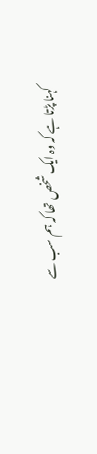کہنا پڑتا ہے کہ وہ ایک شخص تھا کہ ہم سب سے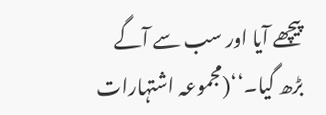پیچھے آیا اور سب سے آگے بڑھ گیا۔‘‘(مجموعہ اشتہارات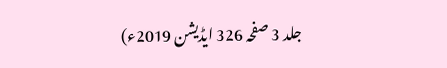جلد 3 صفحہ 326 ایڈیشن 2019ء)